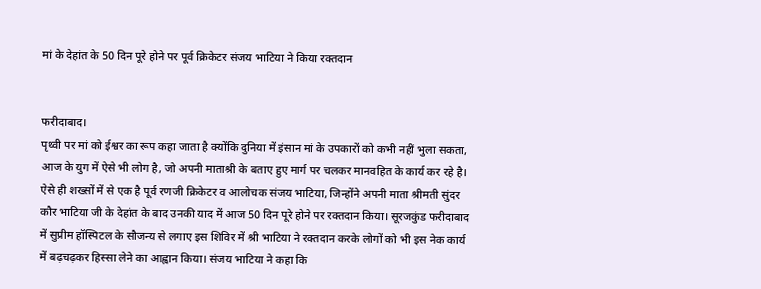मां के देहांत के 50 दिन पूरे होने पर पूर्व क्रिकेटर संजय भाटिया ने किया रक्तदान


फरीदाबाद।
पृथ्वी पर मां को ईश्वर का रूप कहा जाता है क्योंकि दुनिया में इंसान मां के उपकारों को कभी नहीं भुला सकता, आज के युग में ऐसे भी लोग है, जो अपनी माताश्री के बताए हुए मार्ग पर चलकर मानवहित के कार्य कर रहे है। ऐसे ही शख्सों में से एक है पूर्व रणजी क्रिकेटर व आलोचक संजय भाटिया, जिन्होंने अपनी माता श्रीमती सुंदर कौर भाटिया जी के देहांत के बाद उनकी याद में आज 50 दिन पूरे होने पर रक्तदान किया। सूरजकुंड फरीदाबाद में सुप्रीम हॉस्पिटल के सौजन्य से लगाए इस शिविर में श्री भाटिया ने रक्तदान करके लोगों को भी इस नेक कार्य में बढ़चढ़कर हिस्सा लेने का आह्वान किया। संजय भाटिया ने कहा कि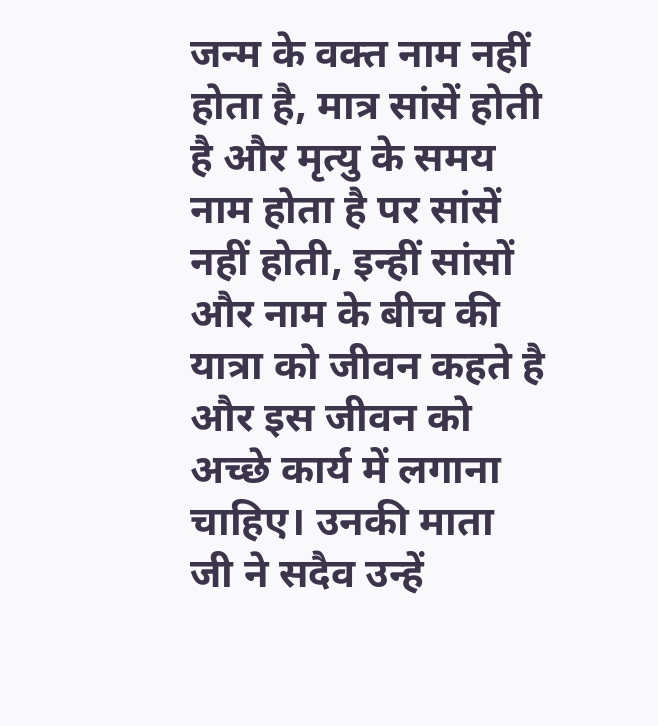जन्म के वक्त नाम नहीं होता है, मात्र सांसें होती है और मृत्यु के समय नाम होता है पर सांसें नहीं होती, इन्हीं सांसों और नाम के बीच की यात्रा को जीवन कहते है और इस जीवन को अच्छे कार्य में लगाना चाहिए। उनकी माता जी ने सदैव उन्हें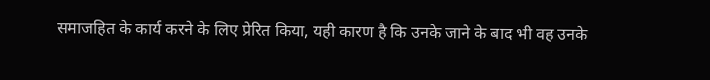समाजहित के कार्य करने के लिए प्रेरित किया, यही कारण है कि उनके जाने के बाद भी वह उनके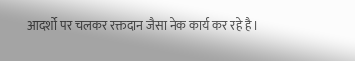आदर्शो पर चलकर रक्तदान जैसा नेक कार्य कर रहे है।